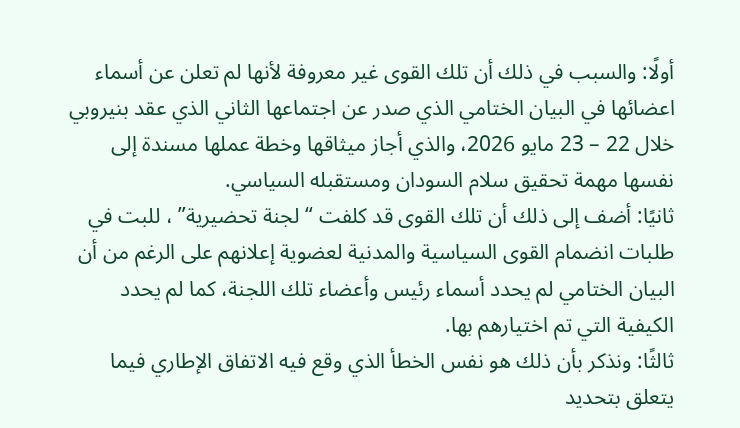أولًا: والسبب في ذلك أن تلك القوى غير معروفة لأنها لم تعلن عن أسماء اعضائها في البيان الختامي الذي صدر عن اجتماعها الثاني الذي عقد بنيروبي خلال 22 – 23 مايو 2026، والذي أجاز ميثاقها وخطة عملها مسندة إلى نفسها مهمة تحقيق سلام السودان ومستقبله السياسي.
ثانيًا: أضف إلى ذلك أن تلك القوى قد كلفت “لجنة تحضيرية” ، للبت في طلبات انضمام القوى السياسية والمدنية لعضوية إعلانهم على الرغم من أن البيان الختامي لم يحدد أسماء رئيس وأعضاء تلك اللجنة، كما لم يحدد الكيفية التي تم اختيارهم بها.
ثالثًا: ونذكر بأن ذلك هو نفس الخطأ الذي وقع فيه الاتفاق الإطاري فيما يتعلق بتحديد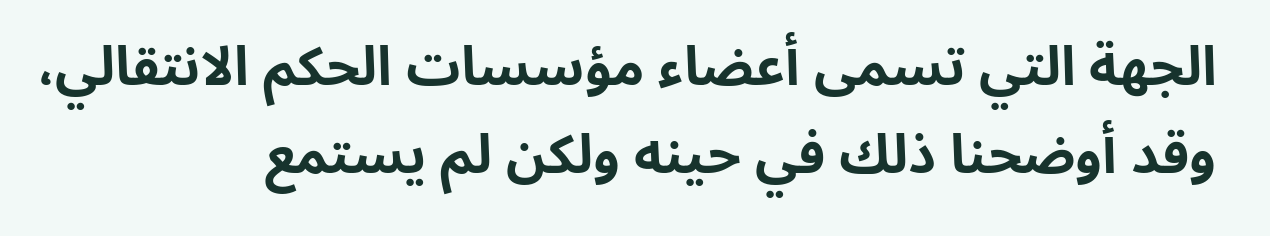الجهة التي تسمى أعضاء مؤسسات الحكم الانتقالي، وقد أوضحنا ذلك في حينه ولكن لم يستمع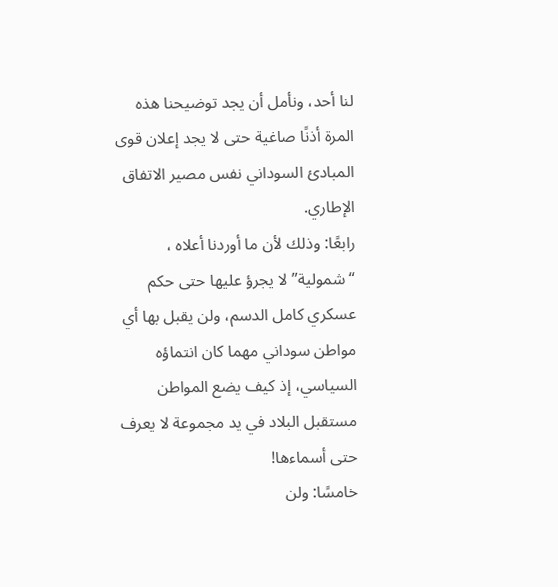لنا أحد، ونأمل أن يجد توضيحنا هذه المرة أذنًا صاغية حتى لا يجد إعلان قوى المبادئ السوداني نفس مصير الاتفاق الإطاري.
رابعًا: وذلك لأن ما أوردنا أعلاه ، “شمولية” لا يجرؤ عليها حتى حكم عسكري كامل الدسم، ولن يقبل بها أي مواطن سوداني مهما كان انتماؤه السياسي، إذ كيف يضع المواطن مستقبل البلاد في يد مجموعة لا يعرف حتى أسماءها!
خامسًا: ولن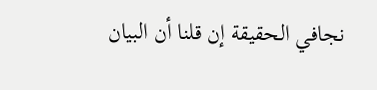نجافي الحقيقة إن قلنا أن البيان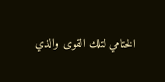الختامي لتلك القوى والذي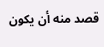قصد منه أن يكون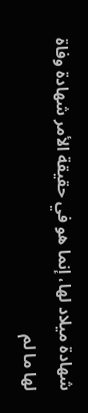شهادة ميلاد لها، إنما هو في حقيقة الأمر شهادة وفاة لها ما لم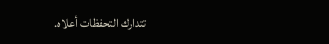تتدارك التحفظات أعلاه.